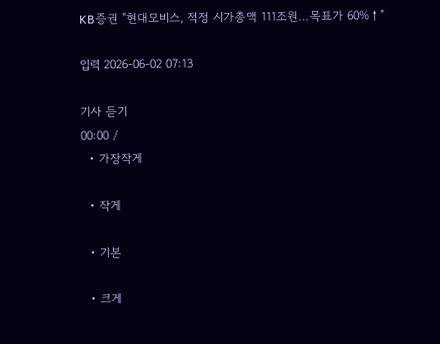KB증권 "현대모비스, 적정 시가총액 111조원…목표가 60%↑"

입력 2026-06-02 07:13

기사 듣기
00:00 /
  • 가장작게

  • 작게

  • 기본

  • 크게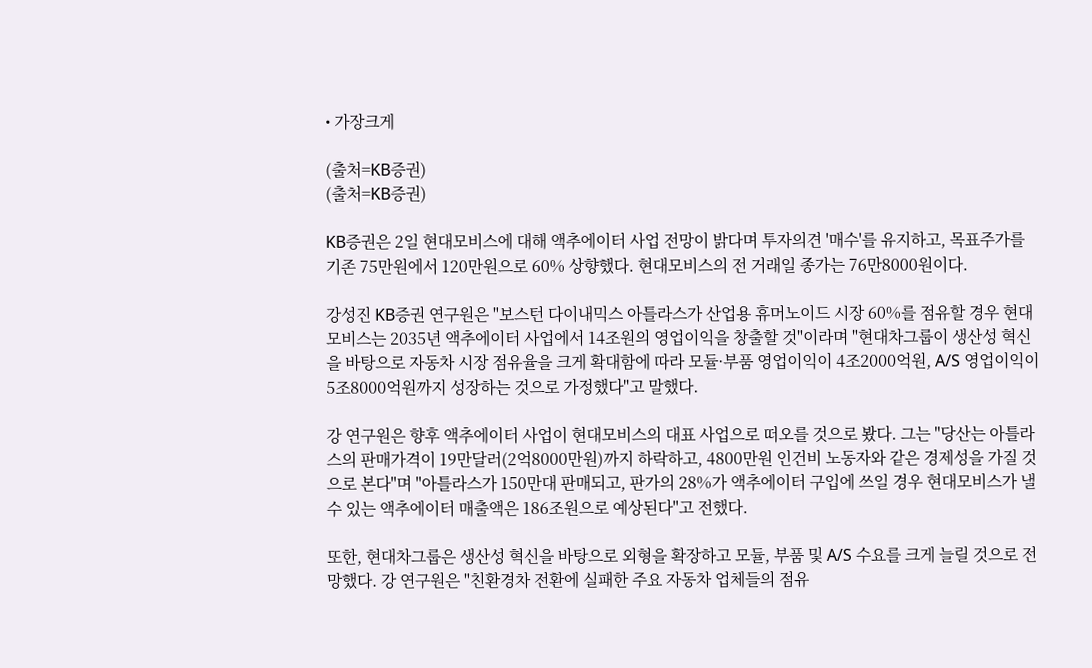• 가장크게

(출처=KB증권)
(출처=KB증권)

KB증권은 2일 현대모비스에 대해 액추에이터 사업 전망이 밝다며 투자의견 '매수'를 유지하고, 목표주가를 기존 75만원에서 120만원으로 60% 상향했다. 현대모비스의 전 거래일 종가는 76만8000원이다.

강성진 KB증권 연구원은 "보스턴 다이내믹스 아틀라스가 산업용 휴머노이드 시장 60%를 점유할 경우 현대모비스는 2035년 액추에이터 사업에서 14조원의 영업이익을 창출할 것"이라며 "현대차그룹이 생산성 혁신을 바탕으로 자동차 시장 점유율을 크게 확대함에 따라 모듈·부품 영업이익이 4조2000억원, A/S 영업이익이 5조8000억원까지 성장하는 것으로 가정했다"고 말했다.

강 연구원은 향후 액추에이터 사업이 현대모비스의 대표 사업으로 떠오를 것으로 봤다. 그는 "당산는 아틀라스의 판매가격이 19만달러(2억8000만원)까지 하락하고, 4800만원 인건비 노동자와 같은 경제성을 가질 것으로 본다"며 "아틀라스가 150만대 판매되고, 판가의 28%가 액추에이터 구입에 쓰일 경우 현대모비스가 낼 수 있는 액추에이터 매출액은 186조원으로 예상된다"고 전했다.

또한, 현대차그룹은 생산성 혁신을 바탕으로 외형을 확장하고 모듈, 부품 및 A/S 수요를 크게 늘릴 것으로 전망했다. 강 연구원은 "친환경차 전환에 실패한 주요 자동차 업체들의 점유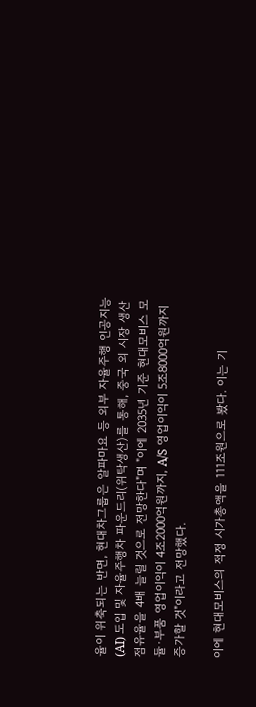율이 위축되는 반면, 현대차그룹은 알파마요 등 외부 자율주행 인공지능(AI) 도입 및 자율주행차 파운드리(위탁생산)를 통해, 중국 외 시장 생산 점유율을 4배 늘릴 것으로 전망한다"며 "이에 2035년 기준 현대모비스 모듈·부품 영업이익이 4조2000억원까지, A/S 영업이익이 5조8000억원까지 증가할 것"이라고 전망했다.

이에 현대모비스의 적정 시가총액을 111조원으로 봤다. 이는 기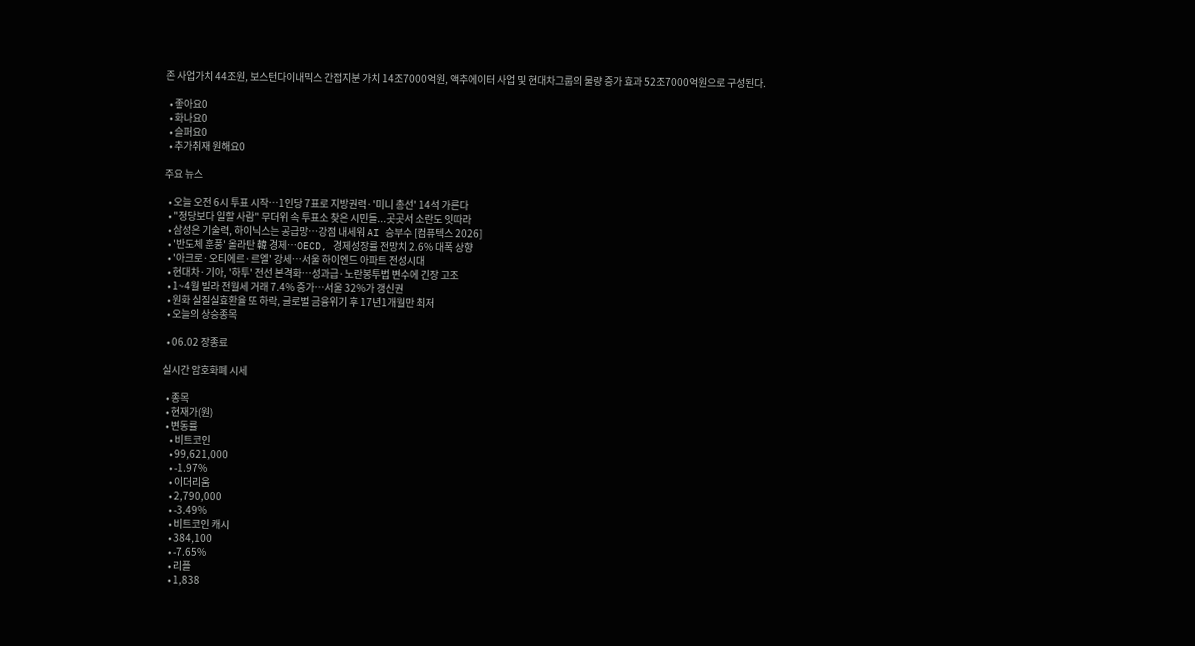존 사업가치 44조원, 보스턴다이내믹스 간접지분 가치 14조7000억원, 액추에이터 사업 및 현대차그룹의 물량 증가 효과 52조7000억원으로 구성된다.

  • 좋아요0
  • 화나요0
  • 슬퍼요0
  • 추가취재 원해요0

주요 뉴스

  • 오늘 오전 6시 투표 시작…1인당 7표로 지방권력·'미니 총선' 14석 가른다
  • "정당보다 일할 사람" 무더위 속 투표소 찾은 시민들...곳곳서 소란도 잇따라
  • 삼성은 기술력, 하이닉스는 공급망…강점 내세워 AI 승부수 [컴퓨텍스 2026]
  • '반도체 훈풍' 올라탄 韓 경제⋯OECD, 경제성장률 전망치 2.6% 대폭 상향
  • '아크로·오티에르·르엘' 강세⋯서울 하이엔드 아파트 전성시대
  • 현대차·기아, '하투' 전선 본격화…성과급·노란봉투법 변수에 긴장 고조
  • 1~4월 빌라 전월세 거래 7.4% 증가…서울 32%가 갱신권
  • 원화 실질실효환율 또 하락, 글로벌 금융위기 후 17년1개월만 최저
  • 오늘의 상승종목

  • 06.02 장종료

실시간 암호화폐 시세

  • 종목
  • 현재가(원)
  • 변동률
    • 비트코인
    • 99,621,000
    • -1.97%
    • 이더리움
    • 2,790,000
    • -3.49%
    • 비트코인 캐시
    • 384,100
    • -7.65%
    • 리플
    • 1,838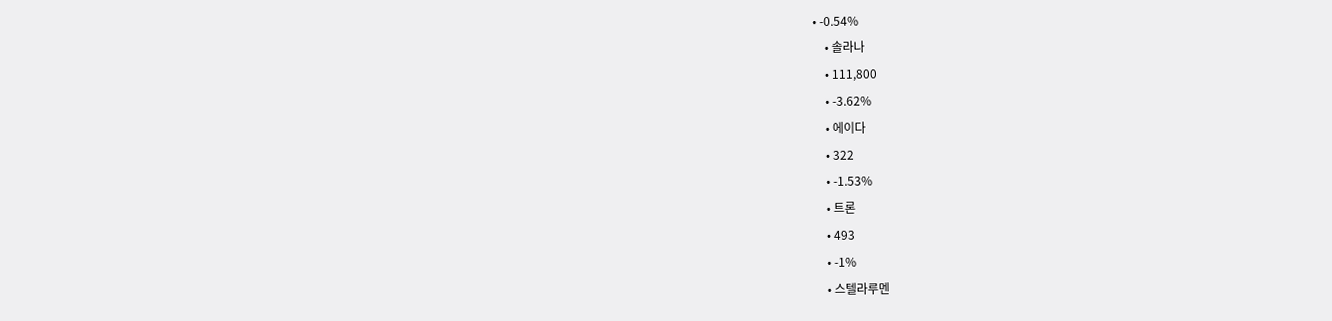• -0.54%
    • 솔라나
    • 111,800
    • -3.62%
    • 에이다
    • 322
    • -1.53%
    • 트론
    • 493
    • -1%
    • 스텔라루멘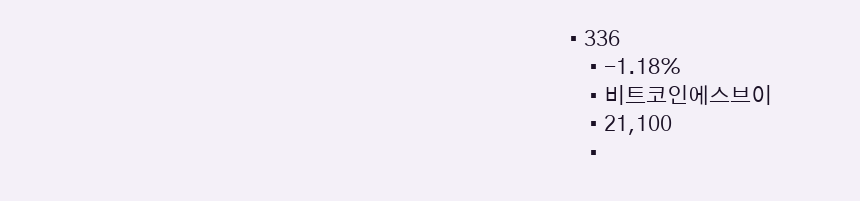• 336
    • -1.18%
    • 비트코인에스브이
    • 21,100
    •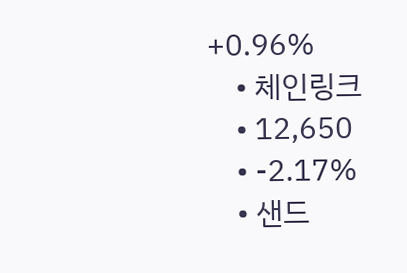+0.96%
    • 체인링크
    • 12,650
    • -2.17%
    • 샌드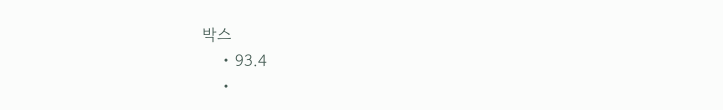박스
    • 93.4
    •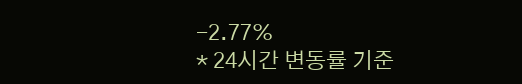-2.77%
* 24시간 변동률 기준